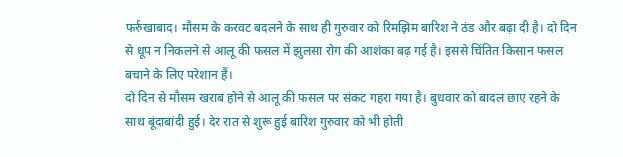फर्रुखाबाद। मौसम के करवट बदलने के साथ ही गुरुवार को रिमझिम बारिश ने ठंड और बढ़ा दी है। दो दिन से धूप न निकलने से आलू की फसल में झुलसा रोग की आशंका बढ़ गई है। इससे चिंतित किसान फसल बचाने के लिए परेशान हैं।
दो दिन से मौसम खराब होने से आलू की फसल पर संकट गहरा गया है। बुधवार को बादल छाए रहने के साथ बूंदाबांदी हुई। देर रात से शुरू हुई बारिश गुरुवार को भी होती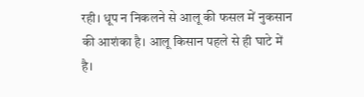रही। धूप न निकलने से आलू की फसल में नुकसान की आशंका है। आलू किसान पहले से ही घाटे में है।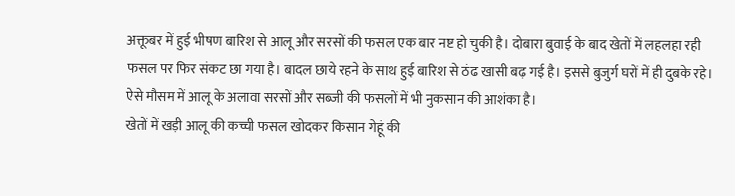अक्तूबर में हुई भीषण बारिश से आलू और सरसों की फसल एक बार नष्ट हो चुकी है। दोबारा बुवाई के बाद खेतों में लहलहा रही फसल पर फिर संकट छा गया है। बादल छाये रहने के साथ हुई बारिश से ठंढ खासी बढ़ गई है। इससे बुजुर्ग घरों में ही दुबके रहे। ऐसे मौसम में आलू के अलावा सरसों और सब्जी की फसलों में भी नुकसान की आशंका है।
खेतों में खड़ी आलू की कच्ची फसल खोदकर किसान गेहूं की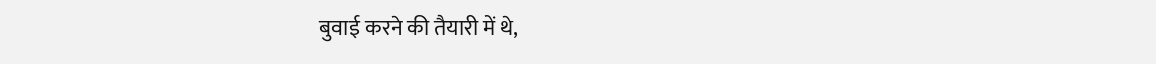बुवाई करने की तैयारी में थे,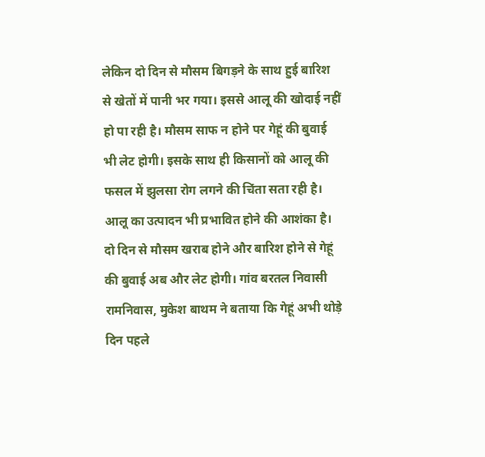लेकिन दो दिन से मौसम बिगड़ने के साथ हुई बारिश से खेतों में पानी भर गया। इससे आलू की खोदाई नहीं हो पा रही है। मौसम साफ न होने पर गेहूं की बुवाई भी लेट होगी। इसके साथ ही किसानों को आलू की फसल में झुलसा रोग लगने की चिंता सता रही है। आलू का उत्पादन भी प्रभावित होने की आशंका है।
दो दिन से मौसम खराब होने और बारिश होने से गेहूं की बुवाई अब और लेट होगी। गांव बरतल निवासी रामनिवास, मुकेश बाथम ने बताया कि गेहूं अभी थोड़े दिन पहले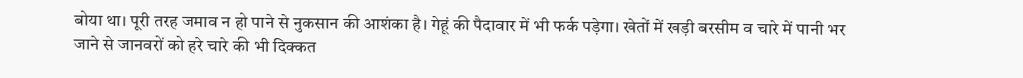बोया था। पूरी तरह जमाव न हो पाने से नुकसान की आशंका है। गेहूं की पैदावार में भी फर्क पड़ेगा। खेतों में खड़ी बरसीम व चारे में पानी भर जाने से जानवरों को हरे चारे की भी दिक्कत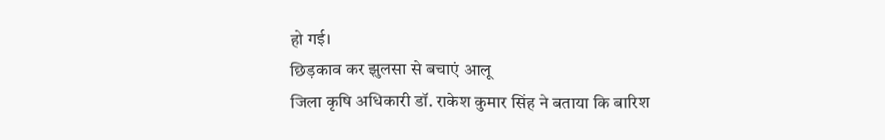हो गई।
छिड़काव कर झुलसा से बचाएं आलू
जिला कृषि अधिकारी डॉ. राकेश कुमार सिंह ने बताया कि बारिश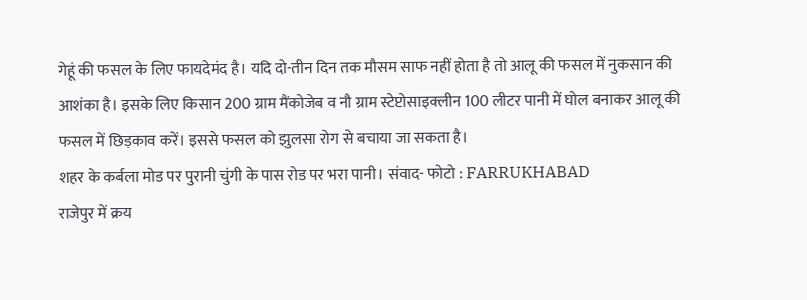गेहूं की फसल के लिए फायदेमंद है। यदि दो-तीन दिन तक मौसम साफ नहीं होता है तो आलू की फसल में नुकसान की आशंका है। इसके लिए किसान 200 ग्राम मैंकोजेब व नौ ग्राम स्टेप्टोसाइक्लीन 100 लीटर पानी में घोल बनाकर आलू की फसल में छिड़काव करें। इससे फसल को झुलसा रोग से बचाया जा सकता है।
शहर के कर्बला मोड पर पुरानी चुंगी के पास रोड पर भरा पानी। संवाद- फोटो : FARRUKHABAD
राजेपुर में क्रय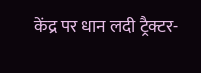केंद्र पर धान लदी ट्रैक्टर-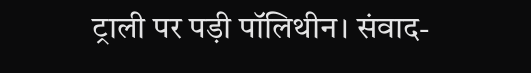ट्राली पर पड़ी पॉलिथीन। संवाद-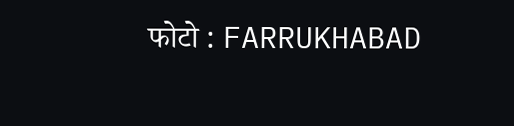फोटो : FARRUKHABAD